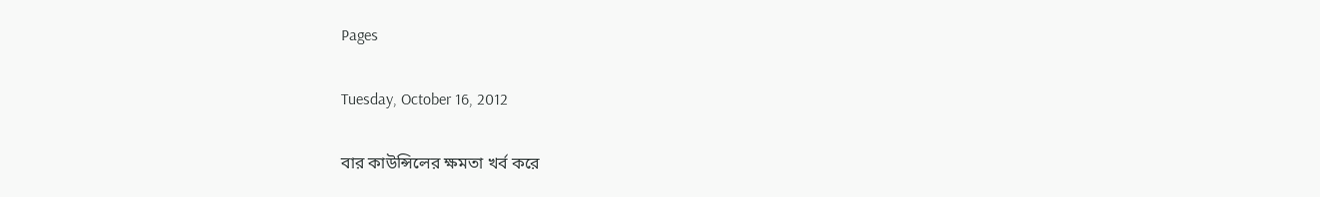Pages

Tuesday, October 16, 2012

বার কাউন্সিলের ক্ষমতা খর্ব করে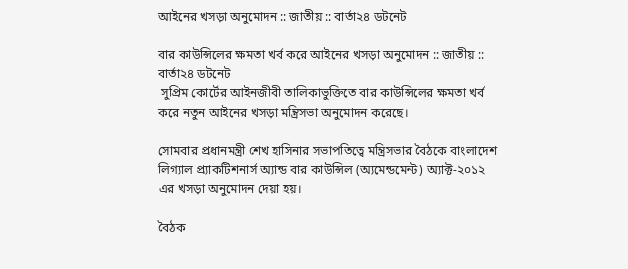আইনের খসড়া অনুমোদন :: জাতীয় :: বার্তা২৪ ডটনেট

বার কাউন্সিলের ক্ষমতা খর্ব করে আইনের খসড়া অনুমোদন :: জাতীয় :: বার্তা২৪ ডটনেট
 সুপ্রিম কোর্টের আইনজীবী তালিকাভুক্তিতে বার কাউন্সিলের ক্ষমতা খর্ব করে নতুন আইনের খসড়া মন্ত্রিসভা অনুমোদন করেছে।

সোমবার প্রধানমন্ত্রী শেখ হাসিনার সভাপতিত্বে মন্ত্রিসভার বৈঠকে বাংলাদেশ লিগ্যাল প্র্যাকটিশনার্স অ্যান্ড বার কাউন্সিল (অ্যমেন্ডমেন্ট) অ্যাক্ট-২০১২ এর খসড়া অনুমোদন দেয়া হয়।

বৈঠক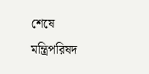শেষে মন্ত্রিপরিষদ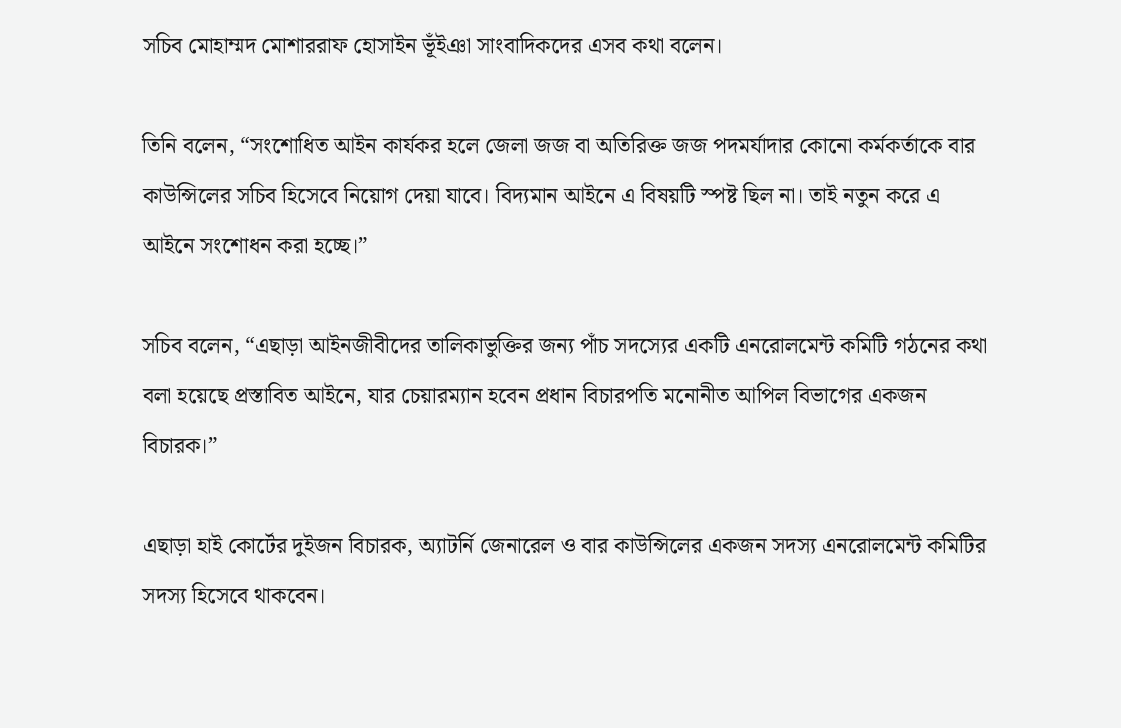সচিব মোহাম্মদ মোশাররাফ হোসাইন ভূঁইঞা সাংবাদিকদের এসব কথা বলেন।

তিনি বলেন, “সংশোধিত আইন কার্যকর হলে জেলা জজ বা অতিরিক্ত জজ পদমর্যাদার কোনো কর্মকর্তাকে বার কাউন্সিলের সচিব হিসেবে নিয়োগ দেয়া যাবে। বিদ্যমান আইনে এ বিষয়টি স্পষ্ট ছিল না। তাই নতুন করে এ আইনে সংশোধন করা হচ্ছে।”

সচিব বলেন, “এছাড়া আইনজীবীদের তালিকাভুক্তির জন্য পাঁচ সদস্যের একটি এনরোলমেন্ট কমিটি গঠনের কথা বলা হয়েছে প্রস্তাবিত আইনে, যার চেয়ারম্যান হবেন প্রধান বিচারপতি মনোনীত আপিল বিভাগের একজন বিচারক।”

এছাড়া হাই কোর্টের দুইজন বিচারক, অ্যাটর্নি জেনারেল ও বার কাউন্সিলের একজন সদস্য এনরোলমেন্ট কমিটির সদস্য হিসেবে থাকবেন।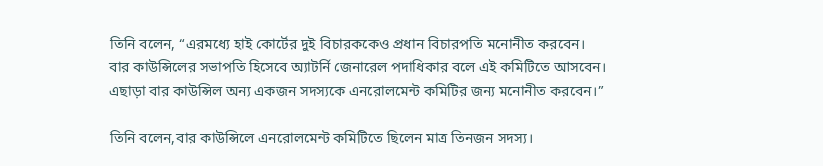তিনি বলেন, “এরমধ্যে হাই কোর্টের দুই বিচারককেও প্রধান বিচারপতি মনোনীত করবেন। বার কাউন্সিলের সভাপতি হিসেবে অ্যাটর্নি জেনারেল পদাধিকার বলে এই কমিটিতে আসবেন। এছাড়া বার কাউন্সিল অন্য একজন সদস্যকে এনরোলমেন্ট কমিটির জন্য মনোনীত করবেন।”

তিনি বলেন,বার কাউন্সিলে এনরোলমেন্ট কমিটিতে ছিলেন মাত্র তিনজন সদস্য।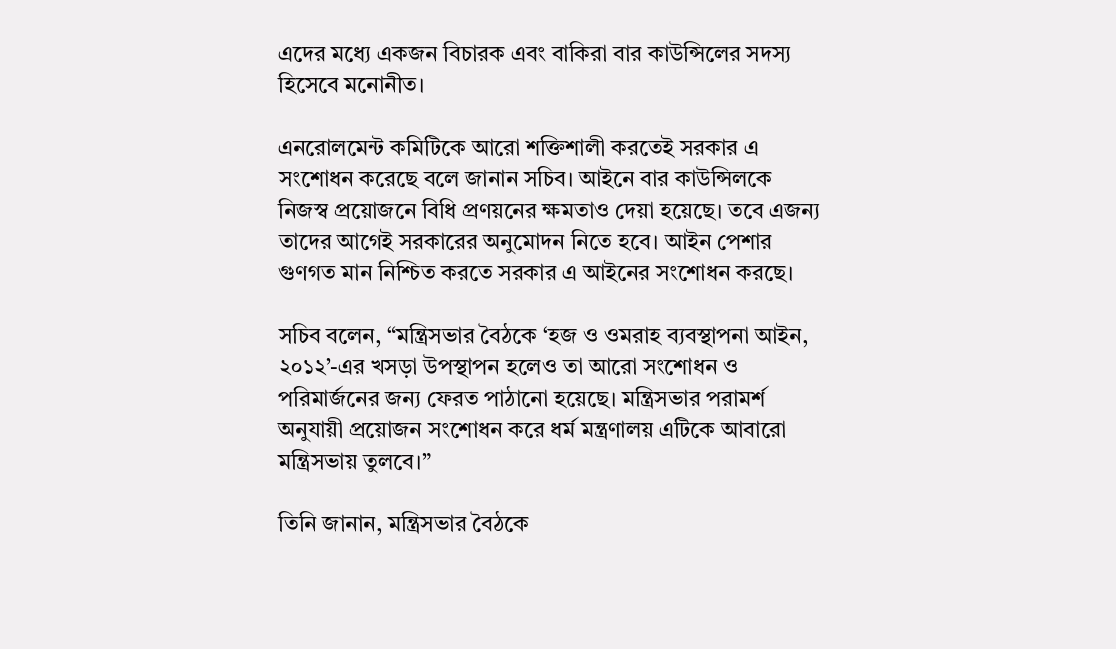এদের মধ্যে একজন বিচারক এবং বাকিরা বার কাউন্সিলের সদস্য হিসেবে মনোনীত।

এনরোলমেন্ট কমিটিকে আরো শক্তিশালী করতেই সরকার এ সংশোধন করেছে বলে জানান সচিব। আইনে বার কাউন্সিলকে নিজস্ব প্রয়োজনে বিধি প্রণয়নের ক্ষমতাও দেয়া হয়েছে। তবে এজন্য তাদের আগেই সরকারের অনুমোদন নিতে হবে। আইন পেশার গুণগত মান নিশ্চিত করতে সরকার এ আইনের সংশোধন করছে।

সচিব বলেন, “মন্ত্রিসভার বৈঠকে ‘হজ ও ওমরাহ ব্যবস্থাপনা আইন, ২০১২’-এর খসড়া উপস্থাপন হলেও তা আরো সংশোধন ও পরিমার্জনের জন্য ফেরত পাঠানো হয়েছে। মন্ত্রিসভার পরামর্শ অনুযায়ী প্রয়োজন সংশোধন করে ধর্ম মন্ত্রণালয় এটিকে আবারো মন্ত্রিসভায় তুলবে।”

তিনি জানান, মন্ত্রিসভার বৈঠকে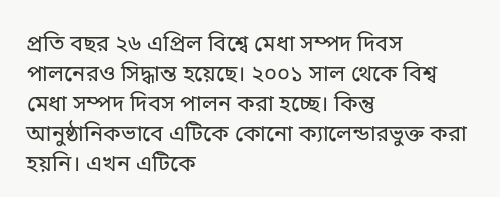প্রতি বছর ২৬ এপ্রিল বিশ্বে মেধা সম্পদ দিবস পালনেরও সিদ্ধান্ত হয়েছে। ২০০১ সাল থেকে বিশ্ব মেধা সম্পদ দিবস পালন করা হচ্ছে। কিন্তু আনুষ্ঠানিকভাবে এটিকে কোনো ক্যালেন্ডারভুক্ত করা হয়নি। এখন এটিকে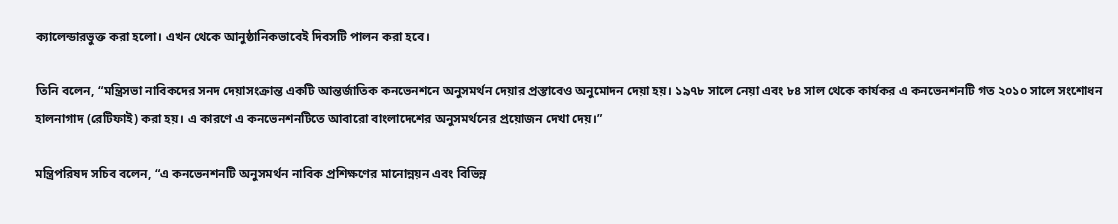ক্যালেন্ডারভুক্ত করা হলো। এখন থেকে আনুষ্ঠানিকভাবেই দিবসটি পালন করা হবে।

তিনি বলেন, “মন্ত্রিসভা নাবিকদের সনদ দেয়াসংক্রান্ত একটি আন্তর্জাতিক কনভেনশনে অনুসমর্থন দেয়ার প্রস্তাবেও অনুমোদন দেয়া হয়। ১৯৭৮ সালে নেয়া এবং ৮৪ সাল থেকে কার্যকর এ কনভেনশনটি গত ২০১০ সালে সংশোধন হালনাগাদ (রেটিফাই) করা হয়। এ কারণে এ কনভেনশনটিতে আবারো বাংলাদেশের অনুসমর্থনের প্রয়োজন দেখা দেয়।”

মন্ত্রিপরিষদ সচিব বলেন, “এ কনভেনশনটি অনুসমর্থন নাবিক প্রশিক্ষণের মানোন্নয়ন এবং বিভিন্ন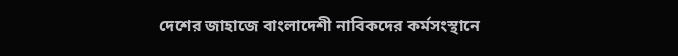দেশের জাহাজে বাংলাদেশী নাবিকদের কর্মসংস্থানে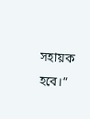সহায়ক হবে।”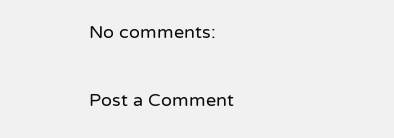No comments:

Post a Comment